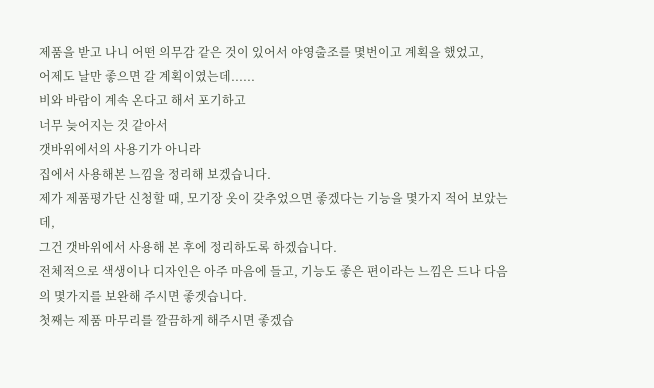제품을 받고 나니 어떤 의무감 같은 것이 있어서 야영출조를 몇번이고 계획을 했었고,
어제도 날만 좋으면 갈 계획이였는데......
비와 바람이 계속 온다고 해서 포기하고
너무 늦어지는 것 같아서
갯바위에서의 사용기가 아니라
집에서 사용해본 느낌을 정리해 보겠습니다.
제가 제품평가단 신청할 때, 모기장 옷이 갖추었으면 좋겠다는 기능을 몇가지 적어 보았는데,
그건 갯바위에서 사용해 본 후에 정리하도록 하겠습니다.
전체적으로 색생이나 디자인은 아주 마음에 들고, 기능도 좋은 편이라는 느낌은 드나 다음의 몇가지를 보완해 주시면 좋겟습니다.
첫째는 제품 마무리를 깔끔하게 해주시면 좋겠습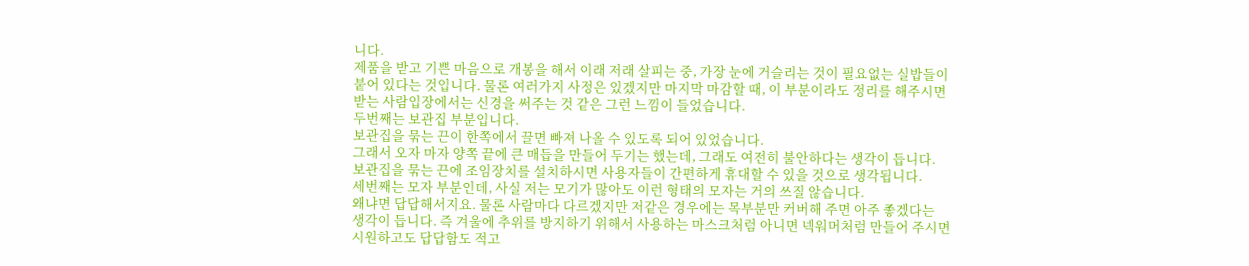니다.
제품을 받고 기쁜 마음으로 개봉을 해서 이래 저래 살피는 중, 가장 눈에 거슬리는 것이 필요없는 실밥들이
붙어 있다는 것입니다. 물론 여러가지 사정은 있겠지만 마지막 마감할 때, 이 부분이라도 정리를 해주시면
받는 사람입장에서는 신경을 써주는 것 같은 그런 느낌이 들었습니다.
두번째는 보관집 부분입니다.
보관집을 묶는 끈이 한쪽에서 끌면 빠져 나올 수 있도록 되어 있었습니다.
그래서 오자 마자 양쪽 끝에 큰 매듭을 만들어 두기는 했는데, 그래도 여전히 불안하다는 생각이 듭니다.
보관집을 묶는 끈에 조임장치를 설치하시면 사용자들이 간편하게 휴대할 수 있을 것으로 생각됩니다.
세번째는 모자 부분인데, 사실 저는 모기가 많아도 이런 형태의 모자는 거의 쓰질 않습니다.
왜냐면 답답해서지요. 물론 사람마다 다르겠지만 저같은 경우에는 목부분만 커버해 주면 아주 좋겠다는
생각이 듭니다. 즉 겨울에 추위를 방지하기 위해서 사용하는 마스크처럼 아니면 넥워머처럼 만들어 주시면
시원하고도 답답함도 적고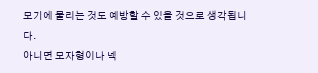모기에 물리는 것도 예방할 수 있을 것으로 생각됩니다.
아니면 모자형이나 넥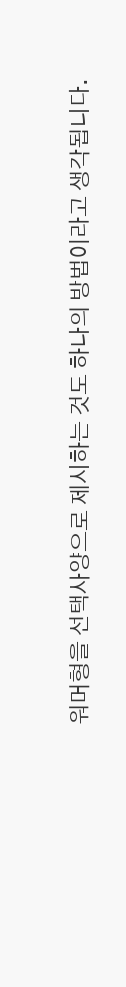워머형을 선택사양으로 제시하는 것도 하나의 방법이라고 생각됩니다.